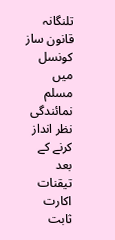تلنگانہ قانون ساز کونسل میں مسلم نمائندگی نظر انداز کرنے کے بعد تیقنات اکارت ثابت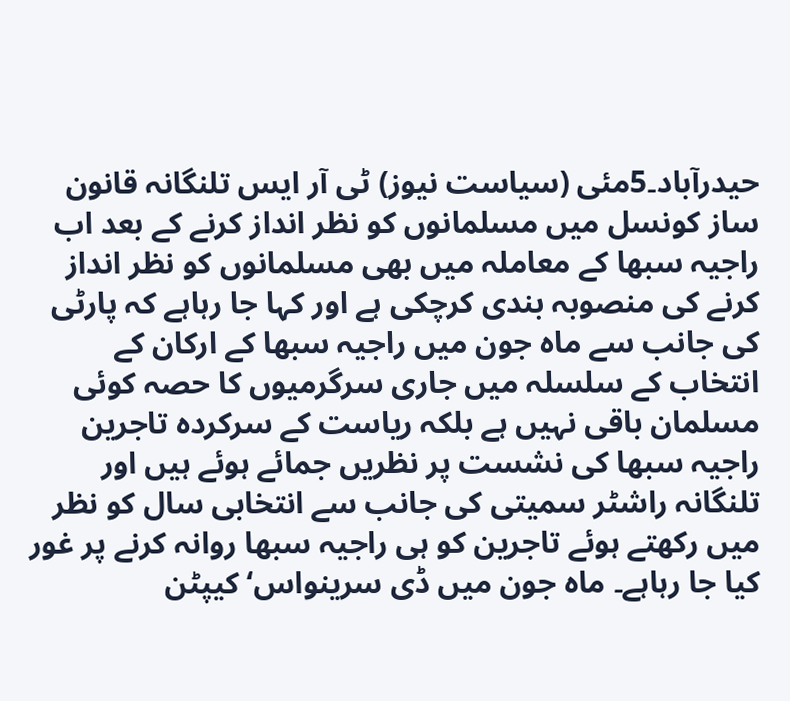حیدرآباد۔5مئی (سیاست نیوز) ٹی آر ایس تلنگانہ قانون ساز کونسل میں مسلمانوں کو نظر انداز کرنے کے بعد اب راجیہ سبھا کے معاملہ میں بھی مسلمانوں کو نظر انداز کرنے کی منصوبہ بندی کرچکی ہے اور کہا جا رہاہے کہ پارٹی کی جانب سے ماہ جون میں راجیہ سبھا کے ارکان کے انتخاب کے سلسلہ میں جاری سرگرمیوں کا حصہ کوئی
مسلمان باقی نہیں ہے بلکہ ریاست کے سرکردہ تاجرین راجیہ سبھا کی نشست پر نظریں جمائے ہوئے ہیں اور تلنگانہ راشٹر سمیتی کی جانب سے انتخابی سال کو نظر میں رکھتے ہوئے تاجرین کو ہی راجیہ سبھا روانہ کرنے پر غور کیا جا رہاہے۔ ماہ جون میں ڈی سرینواس‘ کیپٹن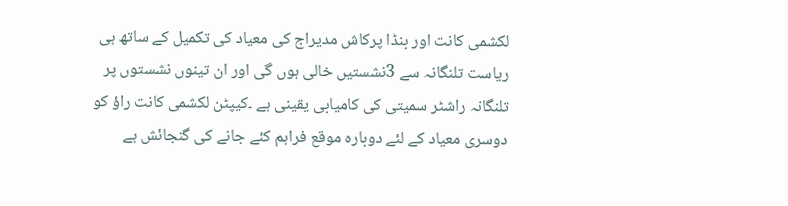لکشمی کانت اور بنڈا پرکاش مدیراج کی معیاد کی تکمیل کے ساتھ ہی ریاست تلنگانہ سے 3نشستیں خالی ہوں گی اور ان تینوں نشستوں پر تلنگانہ راشٹر سمیتی کی کامیابی یقینی ہے ۔کیپٹن لکشمی کانت راؤ کو دوسری معیاد کے لئے دوبارہ موقع فراہم کئے جانے کی گنجائش ہے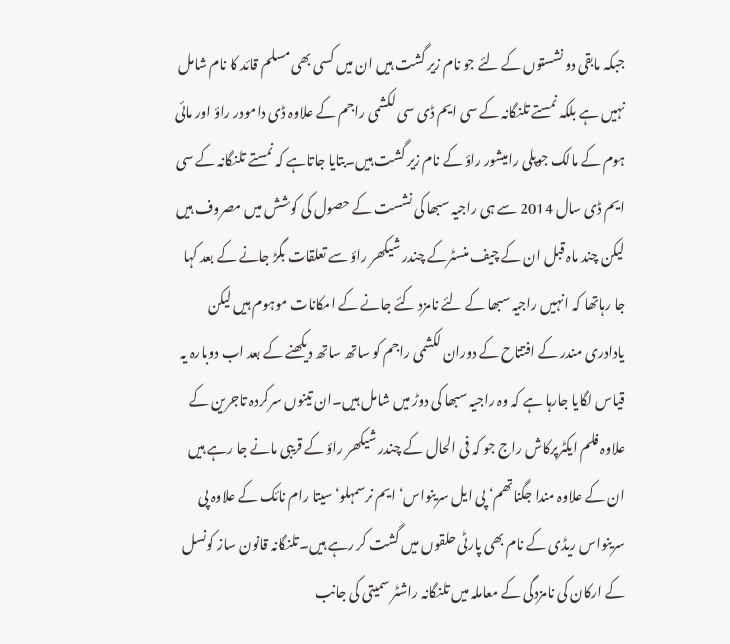جبکہ مابقی دو نشستوں کے لئے جو نام زیر گشت ہیں ان میں کسی بھی مسلم قائد کا نام شامل نہیں ہے بلکہ نمستے تلنگانہ کے سی ایم ڈی سی لکشمی راجم کے علاوہ ڈی دامودر راؤ اور مائی ہوم کے مالک جوپلی رامیشور راؤ کے نام زیر گشت ہیں۔بتایا جاتاہے کہ نمستے تلنگانہ کے سی ایم ڈی سال 2014 سے ہی راجیہ سبھا کی نشست کے حصول کی کوشش میں مصروف ہیں لیکن چند ماہ قبل ان کے چیف منسٹرکے چندر شیکھر راؤ سے تعلقات بگڑ جانے کے بعد کہا جا رہاتھا کہ انہیں راجیہ سبھا کے لئے نامزد کئے جانے کے امکانات موہوم ہیں لیکن یادادری مندر کے افتتاح کے دوران لکشمی راجم کو ساتھ ساتھ دیکھنے کے بعد اب دوبارہ یہ قیاس لگایا جارہا ہے کہ وہ راجیہ سبھا کی دوڑ میں شامل ہیں۔ان تینوں سرکردہ تاجرین کے علاوہ فلم ایکٹرپرکاش راج جو کہ فی الحال کے چندر شیکھر راؤ کے قریبی مانے جا رہے ہیں ان کے علاوہ مندا جگناتھم‘ پی ایل سرینواس‘ ایم نرسمہلو‘ سیتا رام نائک کے علاوہ پی سرینواس ریڈی کے نام بھی پارٹی حلقوں میں گشت کر رہے ہیں۔تلنگانہ قانون ساز کونسل کے ارکان کی نامزدگی کے معاملہ میں تلنگانہ راشٹر سمیتی کی جانب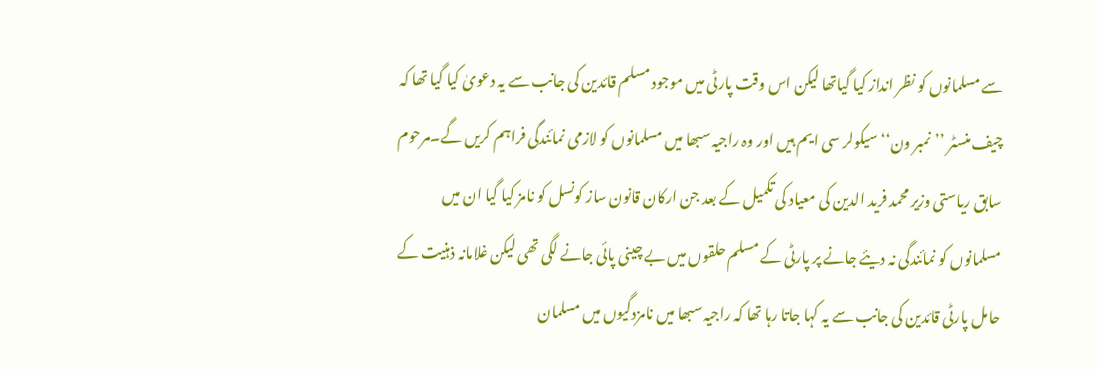سے مسلمانوں کو نظر انداز کیا گیاتھا لیکن اس وقت پارٹی میں موجود مسلم قائدین کی جانب سے یہ دعویٰ کیا گیا تھا کہ چیف منسٹر ’’نمبر ون‘‘ سیکولر سی ایم ہیں اور وہ راجیہ سبھا میں مسلمانوں کو لازمی نمائندگی فراہم کریں گے۔مرحوم سابق ریاستی وزیر محمد فرید الدین کی معیاد کی تکمیل کے بعد جن ارکان قانون ساز کونسل کو نامز کیا گیا ان میں مسلمانوں کو نمائندگی نہ دیئے جانے پر پارٹی کے مسلم حلقوں میں بے چینی پائی جانے لگی تھی لیکن غلامانہ ذہنیت کے حامل پارٹی قائدین کی جانب سے یہ کہا جاتا رہا تھا کہ راجیہ سبھا میں نامزدگیوں میں مسلمان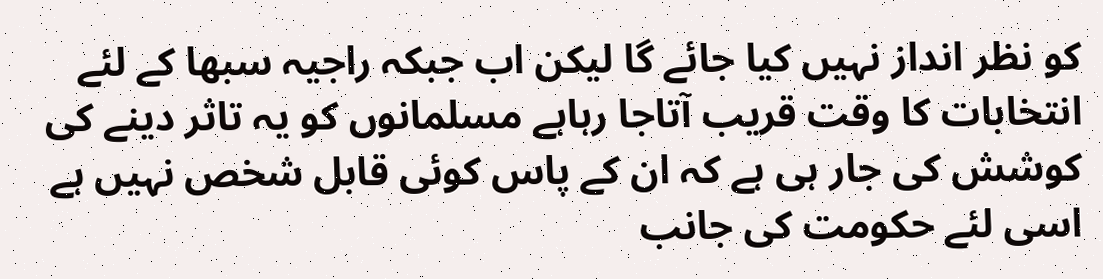کو نظر انداز نہیں کیا جائے گا لیکن اب جبکہ راجیہ سبھا کے لئے انتخابات کا وقت قریب آتاجا رہاہے مسلمانوں کو یہ تاثر دینے کی کوشش کی جار ہی ہے کہ ان کے پاس کوئی قابل شخص نہیں ہے اسی لئے حکومت کی جانب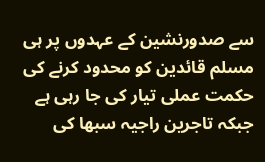سے صدورنشین کے عہدوں پر ہی مسلم قائدین کو محدود کرنے کی حکمت عملی تیار کی جا رہی ہے جبکہ تاجرین راجیہ سبھا کی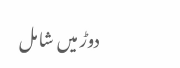دوڑ میں شامل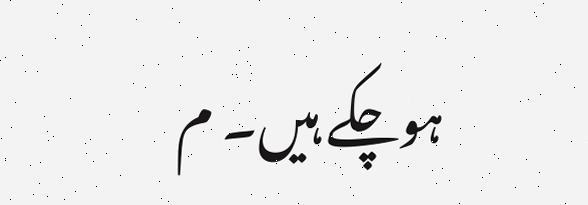ہوچکے ہیں۔ م